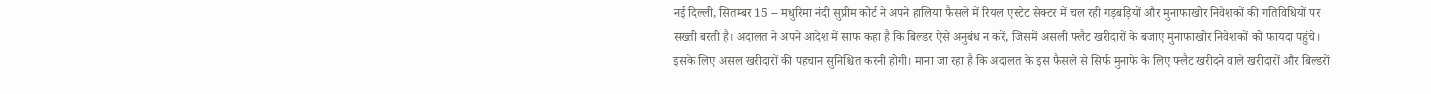नई दिल्ली, सितम्बर 15 -- मधुरिमा नंदी सुप्रीम कोर्ट ने अपने हालिया फैसले में रियल एस्टेट सेक्टर में चल रही गड़बड़ियों और मुनाफाखोर निवेशकों की गतिविधियों पर सख्ती बरती है। अदालत ने अपने आदेश में साफ कहा है कि बिल्डर ऐसे अनुबंध न करें, जिसमें असली फ्लैट खरीदारों के बजाए मुनाफाखोर निवेशकों को फायदा पहुंचे। इसके लिए असल खरीदारों की पहचान सुनिश्चित करनी होगी। माना जा रहा है कि अदालत के इस फैसले से सिर्फ मुनाफे के लिए फ्लैट खरीदने वाले खरीदारों और बिल्डरों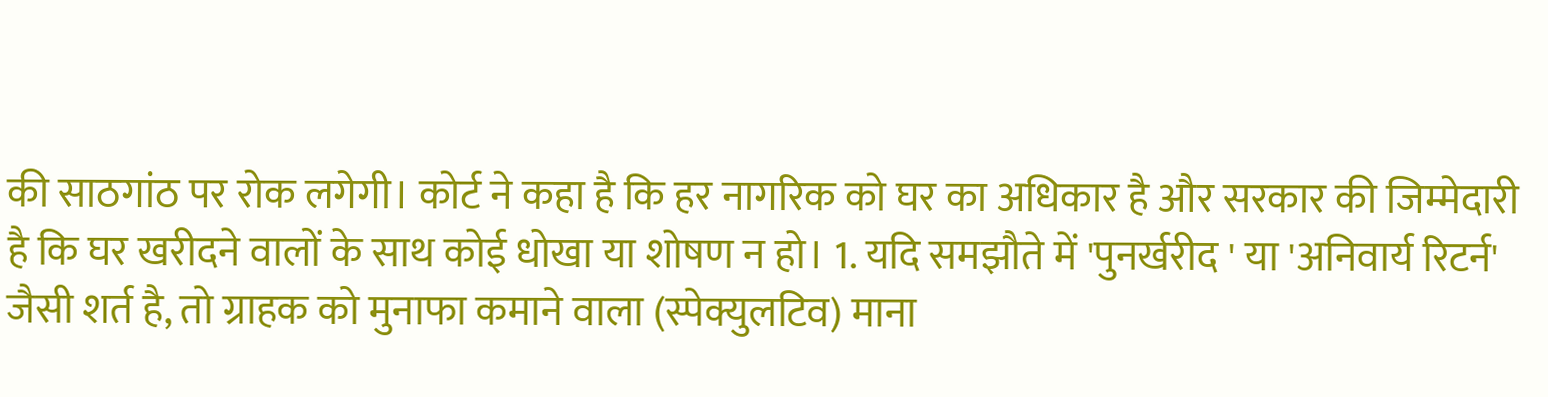की साठगांठ पर रोक लगेगी। कोर्ट ने कहा है कि हर नागरिक को घर का अधिकार है और सरकार की जिम्मेदारी है कि घर खरीदने वालों के साथ कोई धोखा या शोषण न हो। 1. यदि समझौते में 'पुनर्खरीद ' या 'अनिवार्य रिटर्न' जैसी शर्त है, तो ग्राहक को मुनाफा कमाने वाला (स्पेक्युलटिव) माना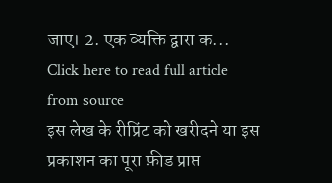जाए। 2. एक व्यक्ति द्वारा क...
Click here to read full article from source
इस लेख के रीप्रिंट को खरीदने या इस प्रकाशन का पूरा फ़ीड प्राप्त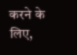करने के लिए,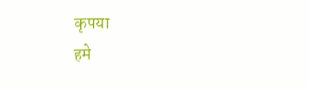कृपया
हमे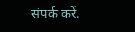संपर्क करें.